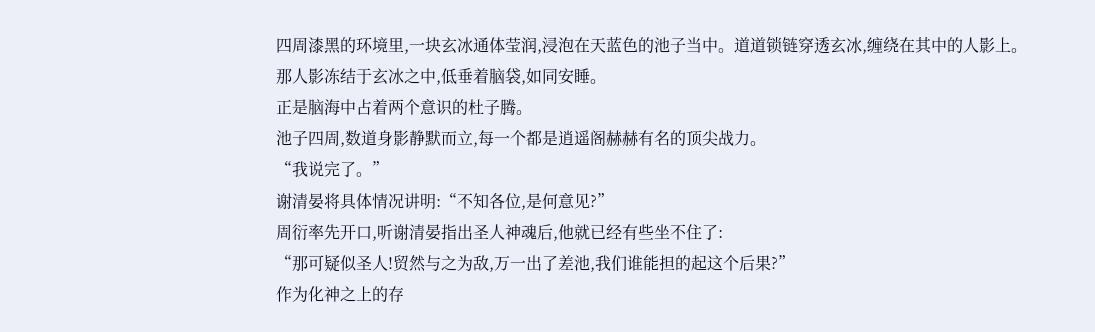四周漆黑的环境里,一块玄冰通体莹润,浸泡在天蓝色的池子当中。道道锁链穿透玄冰,缠绕在其中的人影上。
那人影冻结于玄冰之中,低垂着脑袋,如同安睡。
正是脑海中占着两个意识的杜子腾。
池子四周,数道身影静默而立,每一个都是逍遥阁赫赫有名的顶尖战力。
“我说完了。”
谢清晏将具体情况讲明:“不知各位,是何意见?”
周衍率先开口,听谢清晏指出圣人神魂后,他就已经有些坐不住了:
“那可疑似圣人!贸然与之为敌,万一出了差池,我们谁能担的起这个后果?”
作为化神之上的存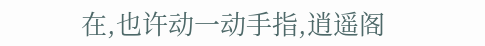在,也许动一动手指,逍遥阁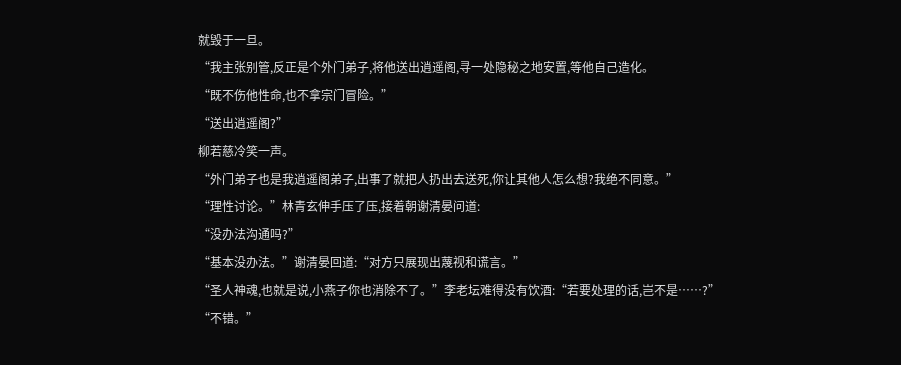就毁于一旦。
“我主张别管,反正是个外门弟子,将他送出逍遥阁,寻一处隐秘之地安置,等他自己造化。
“既不伤他性命,也不拿宗门冒险。”
“送出逍遥阁?”
柳若慈冷笑一声。
“外门弟子也是我逍遥阁弟子,出事了就把人扔出去送死,你让其他人怎么想?我绝不同意。”
“理性讨论。”林青玄伸手压了压,接着朝谢清晏问道:
“没办法沟通吗?”
“基本没办法。”谢清晏回道:“对方只展现出蔑视和谎言。”
“圣人神魂,也就是说,小燕子你也消除不了。”李老坛难得没有饮酒:“若要处理的话,岂不是……?”
“不错。”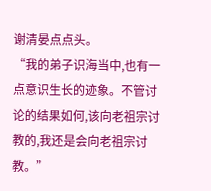谢清晏点点头。
“我的弟子识海当中,也有一点意识生长的迹象。不管讨论的结果如何,该向老祖宗讨教的,我还是会向老祖宗讨教。”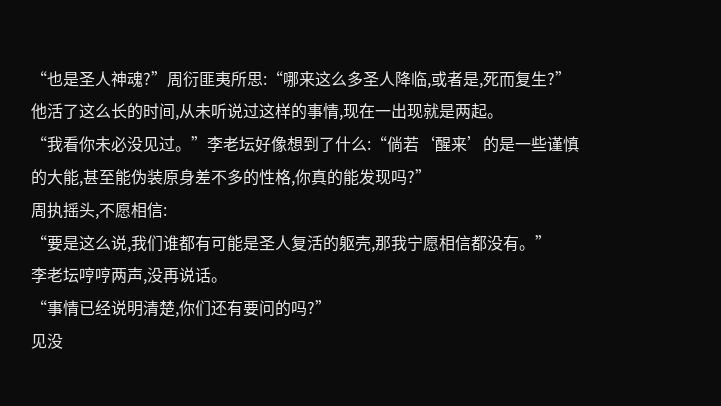“也是圣人神魂?”周衍匪夷所思:“哪来这么多圣人降临,或者是,死而复生?”
他活了这么长的时间,从未听说过这样的事情,现在一出现就是两起。
“我看你未必没见过。”李老坛好像想到了什么:“倘若‘醒来’的是一些谨慎的大能,甚至能伪装原身差不多的性格,你真的能发现吗?”
周执摇头,不愿相信:
“要是这么说,我们谁都有可能是圣人复活的躯壳,那我宁愿相信都没有。”
李老坛哼哼两声,没再说话。
“事情已经说明清楚,你们还有要问的吗?”
见没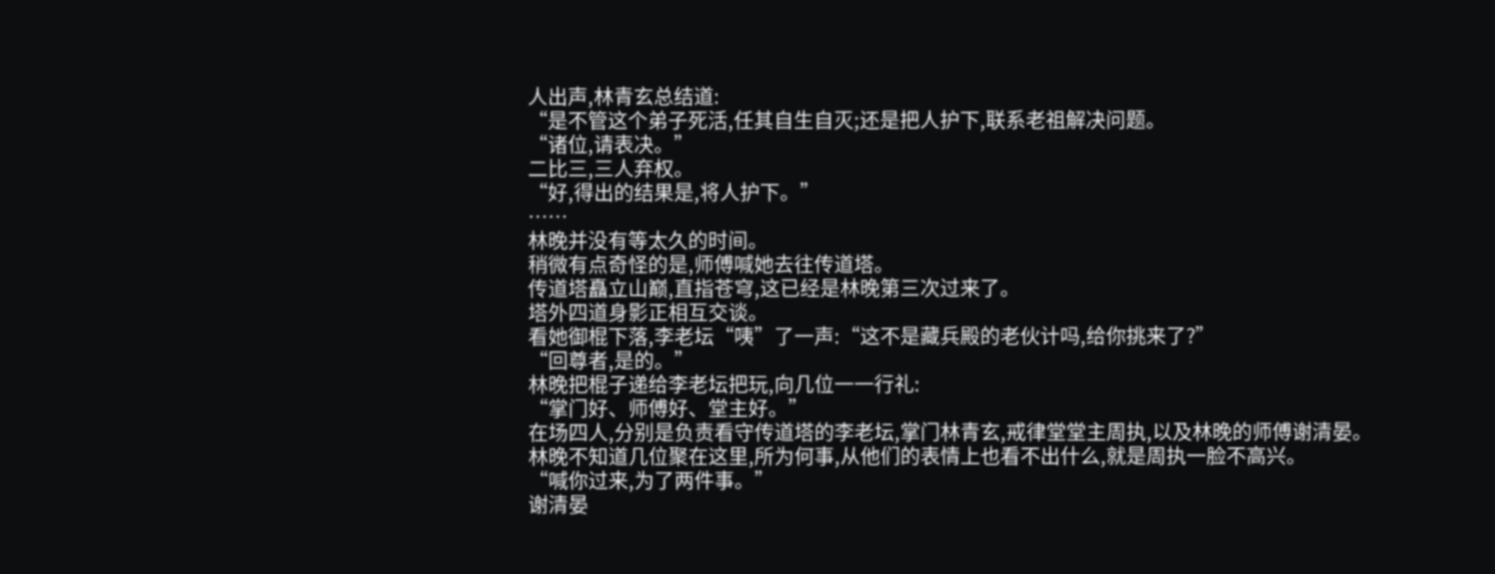人出声,林青玄总结道:
“是不管这个弟子死活,任其自生自灭;还是把人护下,联系老祖解决问题。
“诸位,请表决。”
二比三,三人弃权。
“好,得出的结果是,将人护下。”
……
林晚并没有等太久的时间。
稍微有点奇怪的是,师傅喊她去往传道塔。
传道塔矗立山巅,直指苍穹,这已经是林晚第三次过来了。
塔外四道身影正相互交谈。
看她御棍下落,李老坛“咦”了一声:“这不是藏兵殿的老伙计吗,给你挑来了?”
“回尊者,是的。”
林晚把棍子递给李老坛把玩,向几位一一行礼:
“掌门好、师傅好、堂主好。”
在场四人,分别是负责看守传道塔的李老坛,掌门林青玄,戒律堂堂主周执,以及林晚的师傅谢清晏。
林晚不知道几位聚在这里,所为何事,从他们的表情上也看不出什么,就是周执一脸不高兴。
“喊你过来,为了两件事。”
谢清晏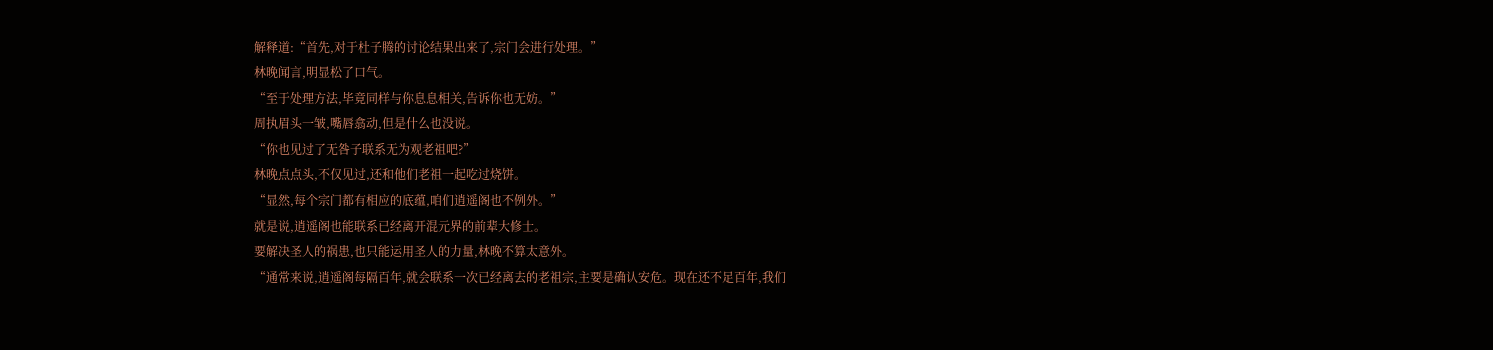解释道:“首先,对于杜子腾的讨论结果出来了,宗门会进行处理。”
林晚闻言,明显松了口气。
“至于处理方法,毕竟同样与你息息相关,告诉你也无妨。”
周执眉头一皱,嘴唇翕动,但是什么也没说。
“你也见过了无咎子联系无为观老祖吧?”
林晚点点头,不仅见过,还和他们老祖一起吃过烧饼。
“显然,每个宗门都有相应的底蕴,咱们逍遥阁也不例外。”
就是说,逍遥阁也能联系已经离开混元界的前辈大修士。
要解决圣人的祸患,也只能运用圣人的力量,林晚不算太意外。
“通常来说,逍遥阁每隔百年,就会联系一次已经离去的老祖宗,主要是确认安危。现在还不足百年,我们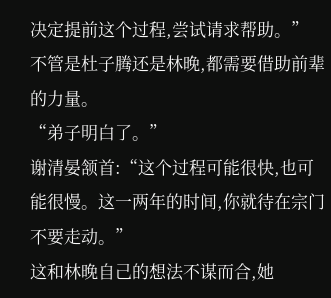决定提前这个过程,尝试请求帮助。”
不管是杜子腾还是林晚,都需要借助前辈的力量。
“弟子明白了。”
谢清晏颔首:“这个过程可能很快,也可能很慢。这一两年的时间,你就待在宗门不要走动。”
这和林晚自己的想法不谋而合,她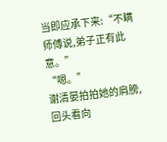当即应承下来:“不瞒师傅说,弟子正有此意。”
“嗯。”
谢清晏拍拍她的肩膀,回头看向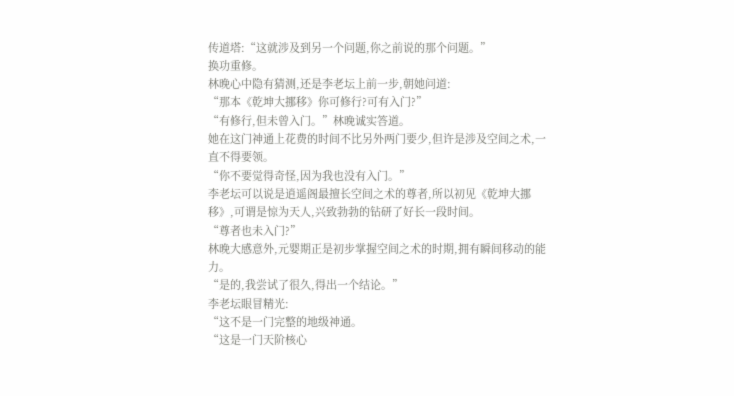传道塔:“这就涉及到另一个问题,你之前说的那个问题。”
换功重修。
林晚心中隐有猜测,还是李老坛上前一步,朝她问道:
“那本《乾坤大挪移》你可修行?可有入门?”
“有修行,但未曾入门。”林晚诚实答道。
她在这门神通上花费的时间不比另外两门要少,但许是涉及空间之术,一直不得要领。
“你不要觉得奇怪,因为我也没有入门。”
李老坛可以说是逍遥阁最擅长空间之术的尊者,所以初见《乾坤大挪移》,可谓是惊为天人,兴致勃勃的钻研了好长一段时间。
“尊者也未入门?”
林晚大感意外,元婴期正是初步掌握空间之术的时期,拥有瞬间移动的能力。
“是的,我尝试了很久,得出一个结论。”
李老坛眼冒精光:
“这不是一门完整的地级神通。
“这是一门天阶核心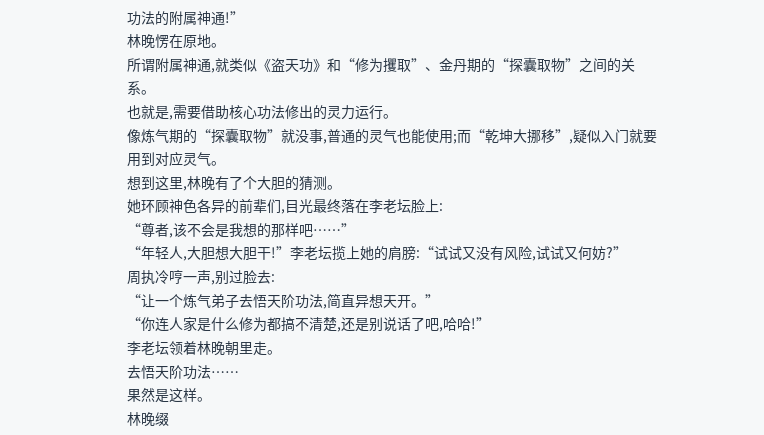功法的附属神通!”
林晚愣在原地。
所谓附属神通,就类似《盗天功》和“修为攫取”、金丹期的“探囊取物”之间的关系。
也就是,需要借助核心功法修出的灵力运行。
像炼气期的“探囊取物”就没事,普通的灵气也能使用;而“乾坤大挪移”,疑似入门就要用到对应灵气。
想到这里,林晚有了个大胆的猜测。
她环顾神色各异的前辈们,目光最终落在李老坛脸上:
“尊者,该不会是我想的那样吧……”
“年轻人,大胆想大胆干!”李老坛揽上她的肩膀:“试试又没有风险,试试又何妨?”
周执冷哼一声,别过脸去:
“让一个炼气弟子去悟天阶功法,简直异想天开。”
“你连人家是什么修为都搞不清楚,还是别说话了吧,哈哈!”
李老坛领着林晚朝里走。
去悟天阶功法……
果然是这样。
林晚缀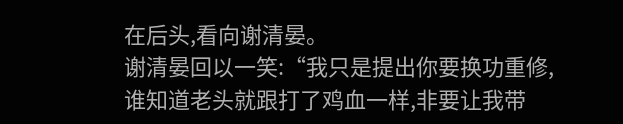在后头,看向谢清晏。
谢清晏回以一笑:“我只是提出你要换功重修,谁知道老头就跟打了鸡血一样,非要让我带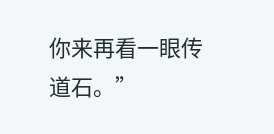你来再看一眼传道石。”